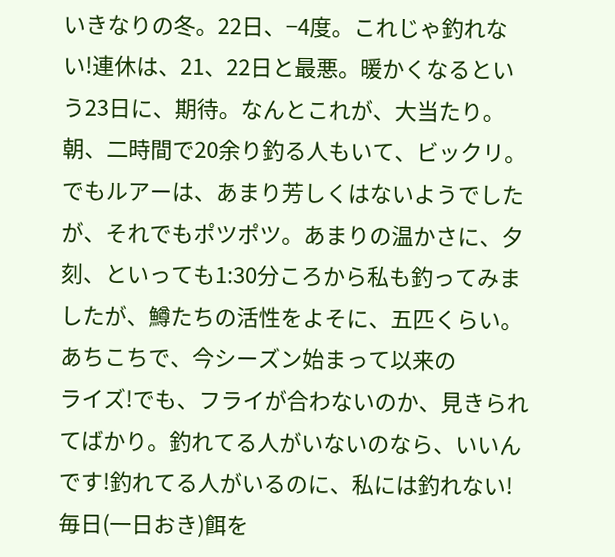いきなりの冬。22日、−4度。これじゃ釣れない!連休は、21、22日と最悪。暖かくなるという23日に、期待。なんとこれが、大当たり。朝、二時間で20余り釣る人もいて、ビックリ。でもルアーは、あまり芳しくはないようでしたが、それでもポツポツ。あまりの温かさに、夕刻、といっても1:30分ころから私も釣ってみましたが、鱒たちの活性をよそに、五匹くらい。あちこちで、今シーズン始まって以来の
ライズ!でも、フライが合わないのか、見きられてばかり。釣れてる人がいないのなら、いいんです!釣れてる人がいるのに、私には釣れない!毎日(一日おき)餌を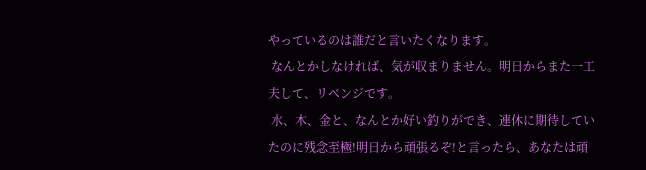やっているのは誰だと言いたくなります。
 なんとかしなければ、気が収まりません。明日からまた一工夫して、リベンジです。
 水、木、金と、なんとか好い釣りができ、連休に期待していたのに残念至極!明日から頑張るぞ!と言ったら、あなたは頑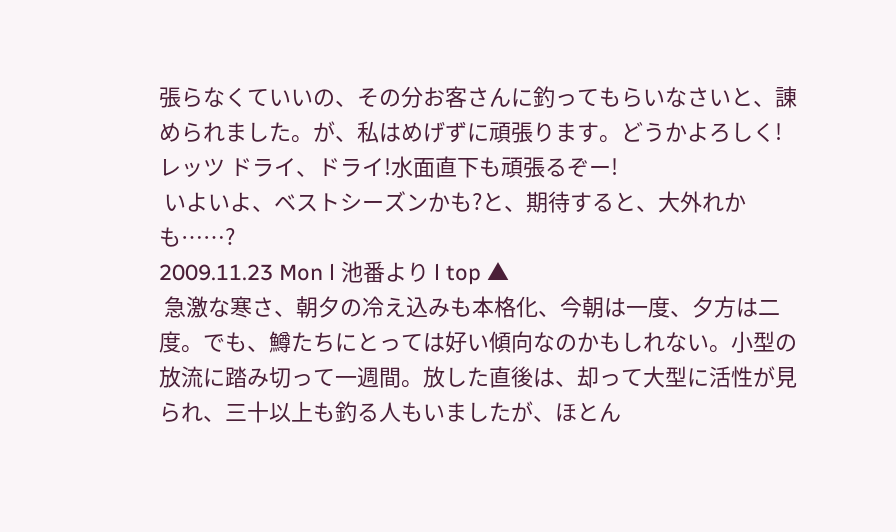張らなくていいの、その分お客さんに釣ってもらいなさいと、諌められました。が、私はめげずに頑張ります。どうかよろしく!レッツ ドライ、ドライ!水面直下も頑張るぞー!
 いよいよ、ベストシーズンかも?と、期待すると、大外れかも……?
2009.11.23 Mon l 池番より l top ▲
 急激な寒さ、朝夕の冷え込みも本格化、今朝は一度、夕方は二度。でも、鱒たちにとっては好い傾向なのかもしれない。小型の放流に踏み切って一週間。放した直後は、却って大型に活性が見られ、三十以上も釣る人もいましたが、ほとん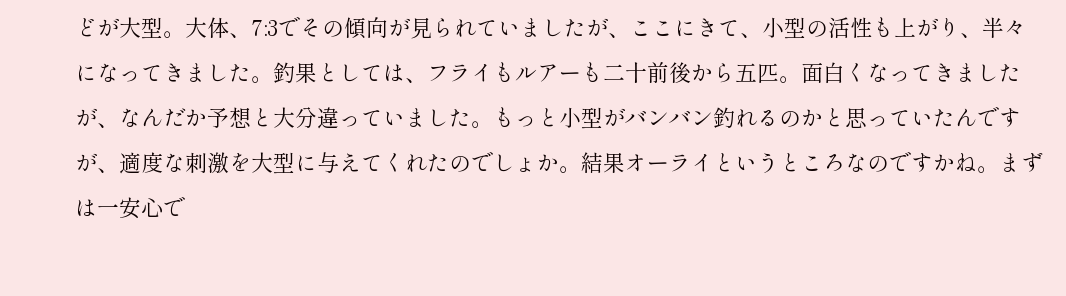どが大型。大体、7:3でその傾向が見られていましたが、ここにきて、小型の活性も上がり、半々になってきました。釣果としては、フライもルアーも二十前後から五匹。面白くなってきましたが、なんだか予想と大分違っていました。もっと小型がバンバン釣れるのかと思っていたんですが、適度な刺激を大型に与えてくれたのでしょか。結果オーライというところなのですかね。まずは一安心で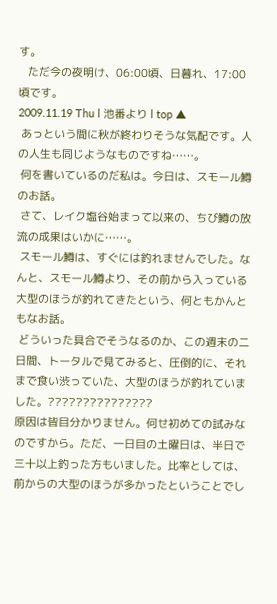す。
   ただ今の夜明け、06:00頃、日暮れ、17:00頃です。
2009.11.19 Thu l 池番より l top ▲
 あっという間に秋が終わりそうな気配です。人の人生も同じようなものですね……。
 何を書いているのだ私は。今日は、スモール鱒のお話。
 さて、レイク塩谷始まって以来の、ちび鱒の放流の成果はいかに……。
 スモール鱒は、すぐには釣れませんでした。なんと、スモール鱒より、その前から入っている大型のほうが釣れてきたという、何ともかんともなお話。
 どういった具合でそうなるのか、この週末の二日間、トータルで見てみると、圧倒的に、それまで食い渋っていた、大型のほうが釣れていました。???????????????
原因は皆目分かりません。何せ初めての試みなのですから。ただ、一日目の土曜日は、半日で三十以上釣った方もいました。比率としては、前からの大型のほうが多かったということでし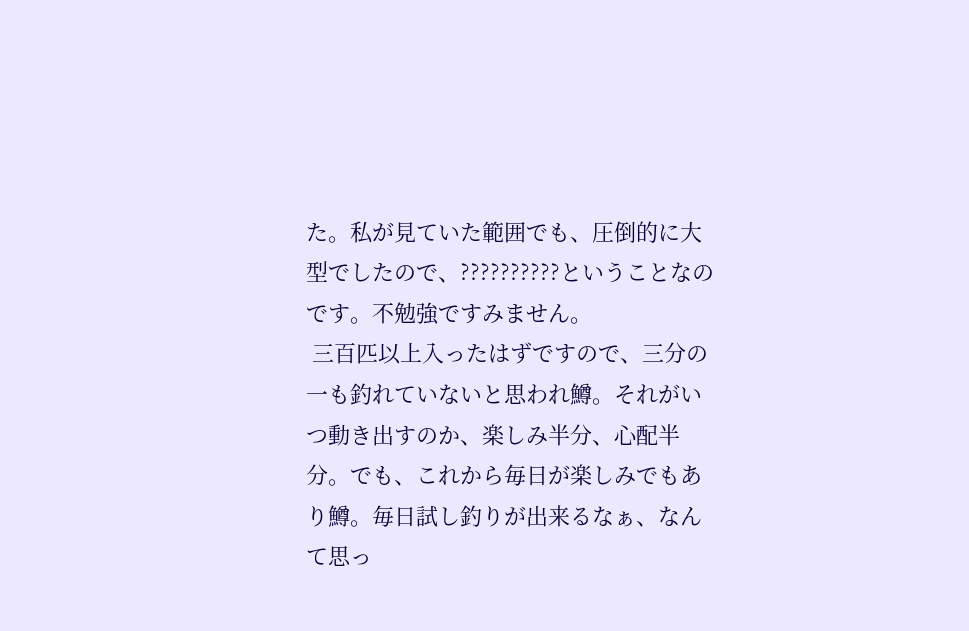た。私が見ていた範囲でも、圧倒的に大型でしたので、??????????ということなのです。不勉強ですみません。
 三百匹以上入ったはずですので、三分の一も釣れていないと思われ鱒。それがいつ動き出すのか、楽しみ半分、心配半分。でも、これから毎日が楽しみでもあり鱒。毎日試し釣りが出来るなぁ、なんて思っ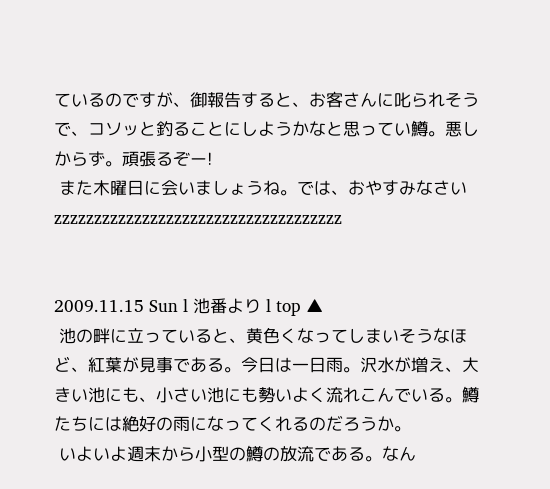ているのですが、御報告すると、お客さんに叱られそうで、コソッと釣ることにしようかなと思ってい鱒。悪しからず。頑張るぞー!
 また木曜日に会いましょうね。では、おやすみなさいzzzzzzzzzzzzzzzzzzzzzzzzzzzzzzzzzzzz


2009.11.15 Sun l 池番より l top ▲
 池の畔に立っていると、黄色くなってしまいそうなほど、紅葉が見事である。今日は一日雨。沢水が増え、大きい池にも、小さい池にも勢いよく流れこんでいる。鱒たちには絶好の雨になってくれるのだろうか。
 いよいよ週末から小型の鱒の放流である。なん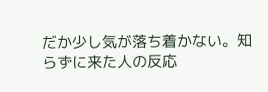だか少し気が落ち着かない。知らずに来た人の反応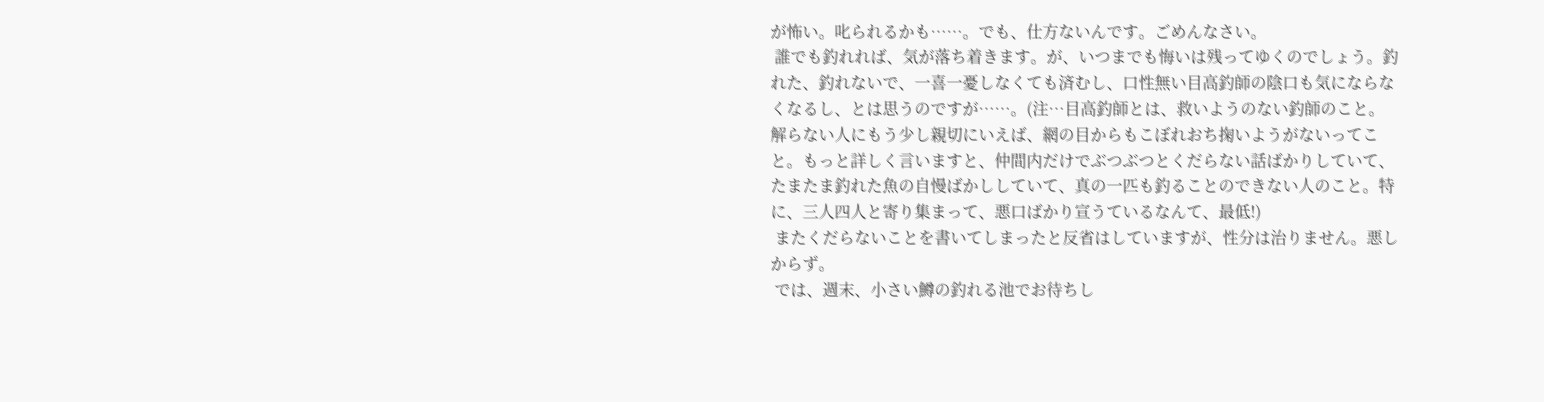が怖い。叱られるかも……。でも、仕方ないんです。ごめんなさい。
 誰でも釣れれば、気が落ち着きます。が、いつまでも悔いは残ってゆくのでしょう。釣れた、釣れないで、一喜一憂しなくても済むし、口性無い目高釣師の陰口も気にならなくなるし、とは思うのですが……。(注…目高釣師とは、救いようのない釣師のこと。解らない人にもう少し親切にいえば、網の目からもこぼれおち掬いようがないってこと。もっと詳しく言いますと、仲間内だけでぶつぶつとくだらない話ばかりしていて、たまたま釣れた魚の自慢ばかししていて、真の一匹も釣ることのできない人のこと。特に、三人四人と寄り集まって、悪口ばかり宣うているなんて、最低!)
 またくだらないことを書いてしまったと反省はしていますが、性分は治りません。悪しからず。
 では、週末、小さい鱒の釣れる池でお待ちし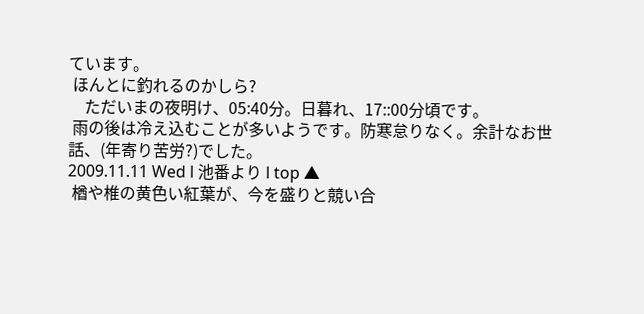ています。
 ほんとに釣れるのかしら?
    ただいまの夜明け、05:40分。日暮れ、17::00分頃です。
 雨の後は冷え込むことが多いようです。防寒怠りなく。余計なお世話、(年寄り苦労?)でした。
2009.11.11 Wed l 池番より l top ▲
 楢や椎の黄色い紅葉が、今を盛りと競い合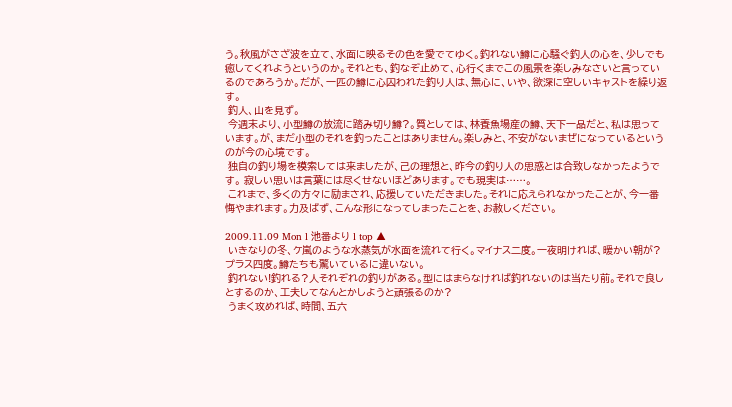う。秋風がさざ波を立て、水面に映るその色を愛でてゆく。釣れない鱒に心騒ぐ釣人の心を、少しでも癒してくれようというのか。それとも、釣なぞ止めて、心行くまでこの風景を楽しみなさいと言っているのであろうか。だが、一匹の鱒に心囚われた釣り人は、無心に、いや、欲深に空しいキャストを繰り返す。
 釣人、山を見ず。
 今週末より、小型鱒の放流に踏み切り鱒?。質としては、林養魚場産の鱒、天下一品だと、私は思っています。が、まだ小型のそれを釣ったことはありません。楽しみと、不安がないまぜになっているというのが今の心境です。
 独自の釣り場を模索しては来ましたが、己の理想と、昨今の釣り人の思惑とは合致しなかったようです。 寂しい思いは言葉には尽くせないほどあります。でも現実は……。
 これまで、多くの方々に励まされ、応援していただきました。それに応えられなかったことが、今一番悔やまれます。力及ばず、こんな形になってしまったことを、お赦しください。

2009.11.09 Mon l 池番より l top ▲
 いきなりの冬、ケ嵐のような水蒸気が水面を流れて行く。マイナス二度。一夜明ければ、暖かい朝が?プラス四度。鱒たちも驚いているに違いない。
 釣れない!釣れる?人それぞれの釣りがある。型にはまらなければ釣れないのは当たり前。それで良しとするのか、工夫してなんとかしようと頑張るのか?
 うまく攻めれば、時間、五六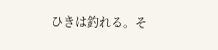ひきは釣れる。そ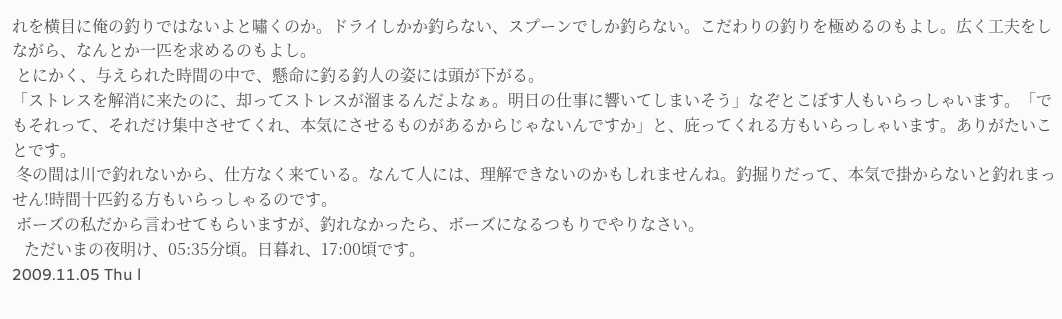れを横目に俺の釣りではないよと嘯くのか。ドライしかか釣らない、スプーンでしか釣らない。こだわりの釣りを極めるのもよし。広く工夫をしながら、なんとか一匹を求めるのもよし。
 とにかく、与えられた時間の中で、懸命に釣る釣人の姿には頭が下がる。
「ストレスを解消に来たのに、却ってストレスが溜まるんだよなぁ。明日の仕事に響いてしまいそう」なぞとこぼす人もいらっしゃいます。「でもそれって、それだけ集中させてくれ、本気にさせるものがあるからじゃないんですか」と、庇ってくれる方もいらっしゃいます。ありがたいことです。
 冬の間は川で釣れないから、仕方なく来ている。なんて人には、理解できないのかもしれませんね。釣掘りだって、本気で掛からないと釣れまっせん!時間十匹釣る方もいらっしゃるのです。
 ボーズの私だから言わせてもらいますが、釣れなかったら、ボーズになるつもりでやりなさい。
   ただいまの夜明け、05:35分頃。日暮れ、17:00頃です。
2009.11.05 Thu l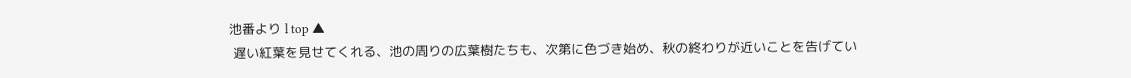池番より l top ▲
 遅い紅葉を見せてくれる、池の周りの広葉樹たちも、次第に色づき始め、秋の終わりが近いことを告げてい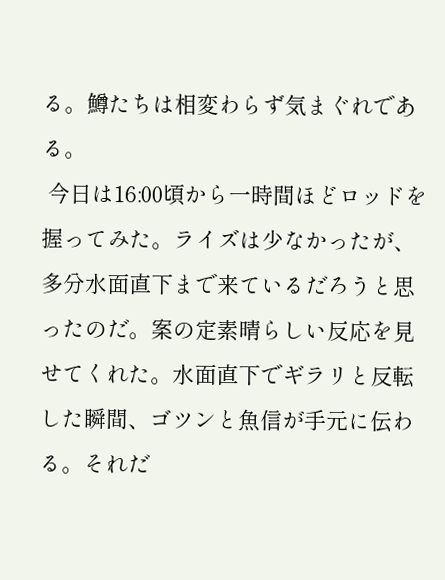る。鱒たちは相変わらず気まぐれである。
 今日は16:00頃から一時間ほどロッドを握ってみた。ライズは少なかったが、多分水面直下まで来ているだろうと思ったのだ。案の定素晴らしい反応を見せてくれた。水面直下でギラリと反転した瞬間、ゴツンと魚信が手元に伝わる。それだ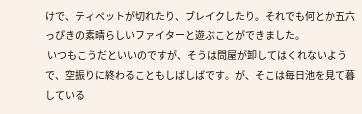けで、ティペットが切れたり、ブレイクしたり。それでも何とか五六っぴきの素晴らしいファイターと遊ぶことができました。
 いつもこうだといいのですが、そうは問屋が卸してはくれないようで、空振りに終わることもしばしばです。が、そこは毎日池を見て暮している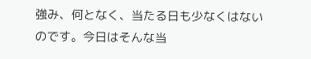強み、何となく、当たる日も少なくはないのです。今日はそんな当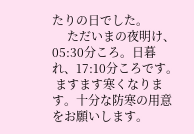たりの日でした。
     ただいまの夜明け、05:30分ころ。日暮れ、17:10分ころです。
 ますます寒くなります。十分な防寒の用意をお願いします。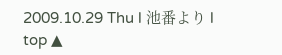2009.10.29 Thu l 池番より l top ▲